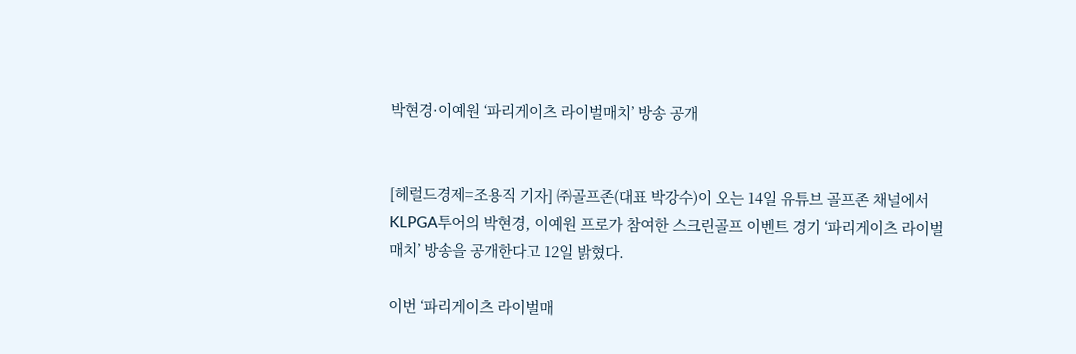박현경·이예원 ‘파리게이츠 라이벌매치’ 방송 공개


[헤럴드경제=조용직 기자] ㈜골프존(대표 박강수)이 오는 14일 유튜브 골프존 채널에서 KLPGA투어의 박현경, 이예원 프로가 참여한 스크린골프 이벤트 경기 ‘파리게이츠 라이벌매치’ 방송을 공개한다고 12일 밝혔다.

이번 ‘파리게이츠 라이벌매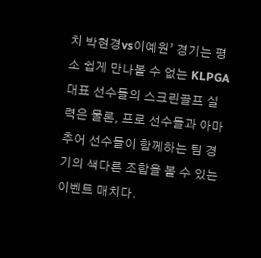치 박현경vs이예원’ 경기는 평소 쉽게 만나볼 수 없는 KLPGA 대표 선수들의 스크린골프 실력은 물론, 프로 선수들과 아마추어 선수들이 함께하는 팀 경기의 색다른 조합을 볼 수 있는 이벤트 매치다.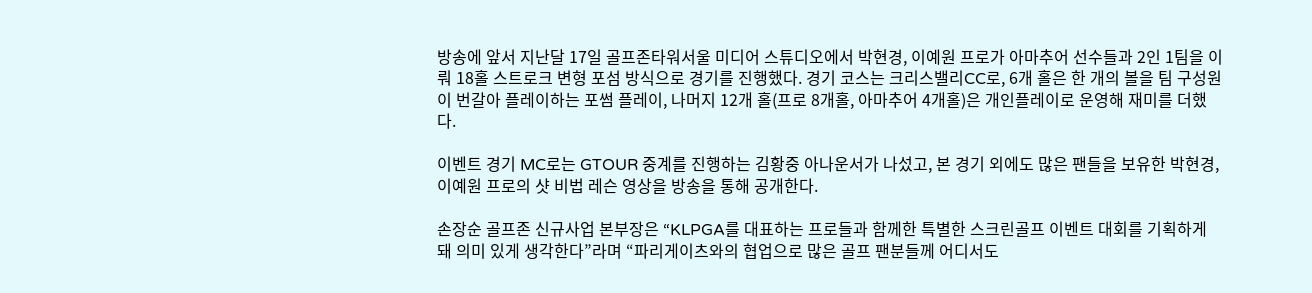방송에 앞서 지난달 17일 골프존타워서울 미디어 스튜디오에서 박현경, 이예원 프로가 아마추어 선수들과 2인 1팀을 이뤄 18홀 스트로크 변형 포섬 방식으로 경기를 진행했다. 경기 코스는 크리스밸리CC로, 6개 홀은 한 개의 볼을 팀 구성원이 번갈아 플레이하는 포썸 플레이, 나머지 12개 홀(프로 8개홀, 아마추어 4개홀)은 개인플레이로 운영해 재미를 더했다.

이벤트 경기 MC로는 GTOUR 중계를 진행하는 김황중 아나운서가 나섰고, 본 경기 외에도 많은 팬들을 보유한 박현경, 이예원 프로의 샷 비법 레슨 영상을 방송을 통해 공개한다.

손장순 골프존 신규사업 본부장은 “KLPGA를 대표하는 프로들과 함께한 특별한 스크린골프 이벤트 대회를 기획하게 돼 의미 있게 생각한다”라며 “파리게이츠와의 협업으로 많은 골프 팬분들께 어디서도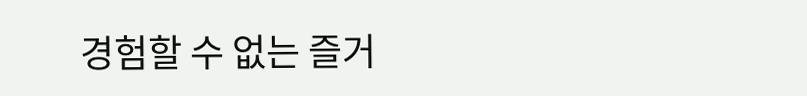경험할 수 없는 즐거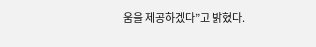움을 제공하겠다”고 밝혔다.